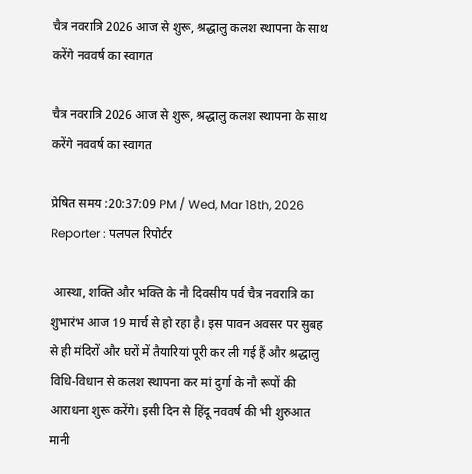चैत्र नवरात्रि 2026 आज से शुरू, श्रद्धालु कलश स्थापना के साथ करेंगे नववर्ष का स्वागत

चैत्र नवरात्रि 2026 आज से शुरू, श्रद्धालु कलश स्थापना के साथ करेंगे नववर्ष का स्वागत

प्रेषित समय :20:37:09 PM / Wed, Mar 18th, 2026
Reporter : पलपल रिपोर्टर

 आस्था, शक्ति और भक्ति के नौ दिवसीय पर्व चैत्र नवरात्रि का शुभारंभ आज 19 मार्च से हो रहा है। इस पावन अवसर पर सुबह से ही मंदिरों और घरों में तैयारियां पूरी कर ली गई हैं और श्रद्धालु विधि-विधान से कलश स्थापना कर मां दुर्गा के नौ रूपों की आराधना शुरू करेंगे। इसी दिन से हिंदू नववर्ष की भी शुरुआत मानी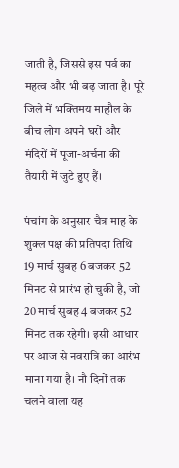जाती है, जिससे इस पर्व का महत्व और भी बढ़ जाता है। पूरे जिले में भक्तिमय माहौल के बीच लोग अपने घरों और मंदिरों में पूजा-अर्चना की तैयारी में जुटे हुए हैं।

पंचांग के अनुसार चैत्र माह के शुक्ल पक्ष की प्रतिपदा तिथि 19 मार्च सुबह 6 बजकर 52 मिनट से प्रारंभ हो चुकी है, जो 20 मार्च सुबह 4 बजकर 52 मिनट तक रहेगी। इसी आधार पर आज से नवरात्रि का आरंभ माना गया है। नौ दिनों तक चलने वाला यह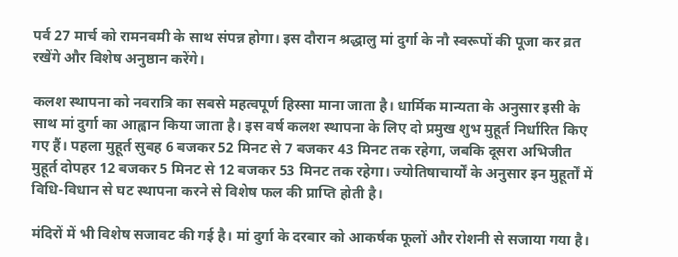पर्व 27 मार्च को रामनवमी के साथ संपन्न होगा। इस दौरान श्रद्धालु मां दुर्गा के नौ स्वरूपों की पूजा कर व्रत रखेंगे और विशेष अनुष्ठान करेंगे।

कलश स्थापना को नवरात्रि का सबसे महत्वपूर्ण हिस्सा माना जाता है। धार्मिक मान्यता के अनुसार इसी के साथ मां दुर्गा का आह्वान किया जाता है। इस वर्ष कलश स्थापना के लिए दो प्रमुख शुभ मुहूर्त निर्धारित किए गए हैं। पहला मुहूर्त सुबह 6 बजकर 52 मिनट से 7 बजकर 43 मिनट तक रहेगा, जबकि दूसरा अभिजीत मुहूर्त दोपहर 12 बजकर 5 मिनट से 12 बजकर 53 मिनट तक रहेगा। ज्योतिषाचार्यों के अनुसार इन मुहूर्तों में विधि-विधान से घट स्थापना करने से विशेष फल की प्राप्ति होती है।

मंदिरों में भी विशेष सजावट की गई है। मां दुर्गा के दरबार को आकर्षक फूलों और रोशनी से सजाया गया है।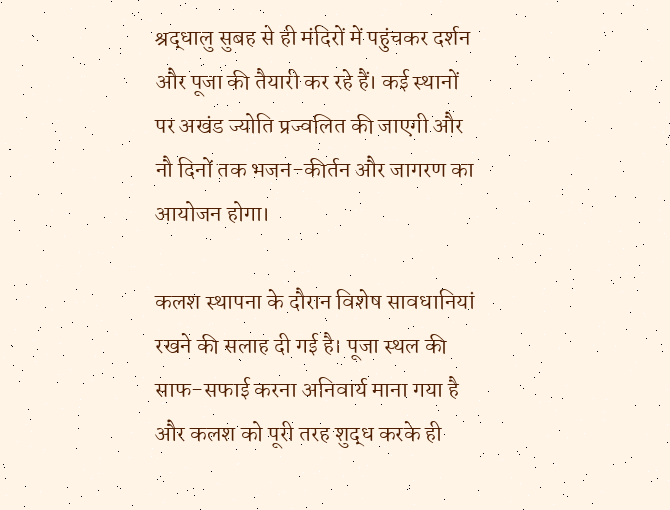श्रद्धालु सुबह से ही मंदिरों में पहुंचकर दर्शन और पूजा की तैयारी कर रहे हैं। कई स्थानों पर अखंड ज्योति प्रज्वलित की जाएगी और नौ दिनों तक भजन-कीर्तन और जागरण का आयोजन होगा।

कलश स्थापना के दौरान विशेष सावधानियां रखने की सलाह दी गई है। पूजा स्थल की साफ-सफाई करना अनिवार्य माना गया है और कलश को पूरी तरह शुद्ध करके ही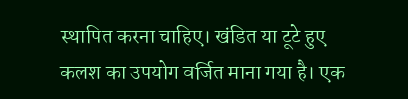स्थापित करना चाहिए। खंडित या टूटे हुए कलश का उपयोग वर्जित माना गया है। एक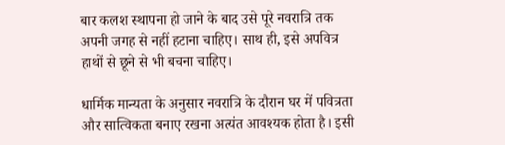बार कलश स्थापना हो जाने के बाद उसे पूरे नवरात्रि तक अपनी जगह से नहीं हटाना चाहिए। साथ ही, इसे अपवित्र हाथों से छूने से भी बचना चाहिए।

धार्मिक मान्यता के अनुसार नवरात्रि के दौरान घर में पवित्रता और सात्विकता बनाए रखना अत्यंत आवश्यक होता है। इसी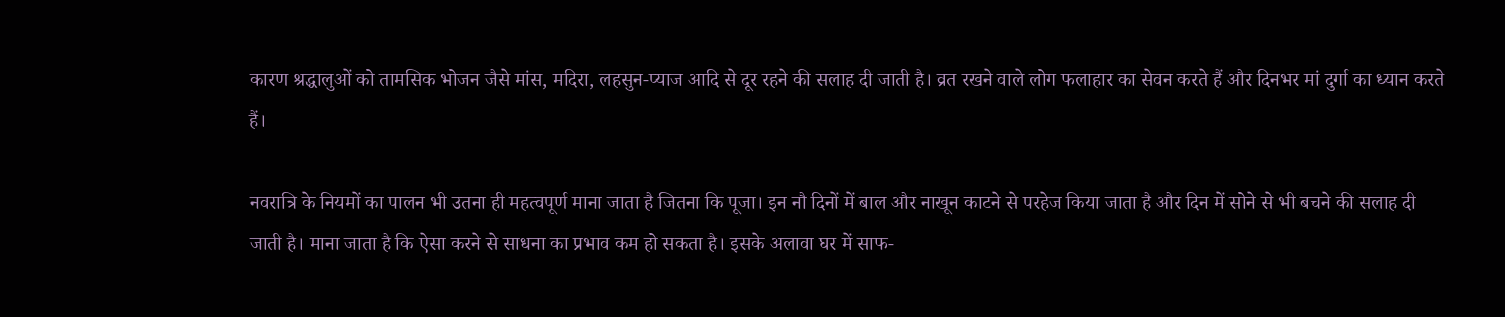कारण श्रद्धालुओं को तामसिक भोजन जैसे मांस, मदिरा, लहसुन-प्याज आदि से दूर रहने की सलाह दी जाती है। व्रत रखने वाले लोग फलाहार का सेवन करते हैं और दिनभर मां दुर्गा का ध्यान करते हैं।

नवरात्रि के नियमों का पालन भी उतना ही महत्वपूर्ण माना जाता है जितना कि पूजा। इन नौ दिनों में बाल और नाखून काटने से परहेज किया जाता है और दिन में सोने से भी बचने की सलाह दी जाती है। माना जाता है कि ऐसा करने से साधना का प्रभाव कम हो सकता है। इसके अलावा घर में साफ-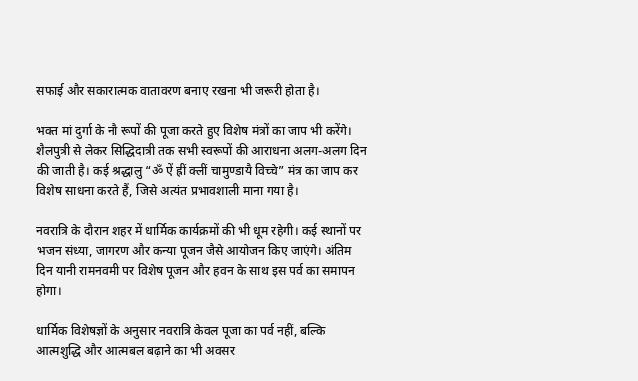सफाई और सकारात्मक वातावरण बनाए रखना भी जरूरी होता है।

भक्त मां दुर्गा के नौ रूपों की पूजा करते हुए विशेष मंत्रों का जाप भी करेंगे। शैलपुत्री से लेकर सिद्धिदात्री तक सभी स्वरूपों की आराधना अलग-अलग दिन की जाती है। कई श्रद्धालु “ॐ ऐं ह्रीं क्लीं चामुण्डायै विच्चे” मंत्र का जाप कर विशेष साधना करते हैं, जिसे अत्यंत प्रभावशाली माना गया है।

नवरात्रि के दौरान शहर में धार्मिक कार्यक्रमों की भी धूम रहेगी। कई स्थानों पर भजन संध्या, जागरण और कन्या पूजन जैसे आयोजन किए जाएंगे। अंतिम दिन यानी रामनवमी पर विशेष पूजन और हवन के साथ इस पर्व का समापन होगा।

धार्मिक विशेषज्ञों के अनुसार नवरात्रि केवल पूजा का पर्व नहीं, बल्कि आत्मशुद्धि और आत्मबल बढ़ाने का भी अवसर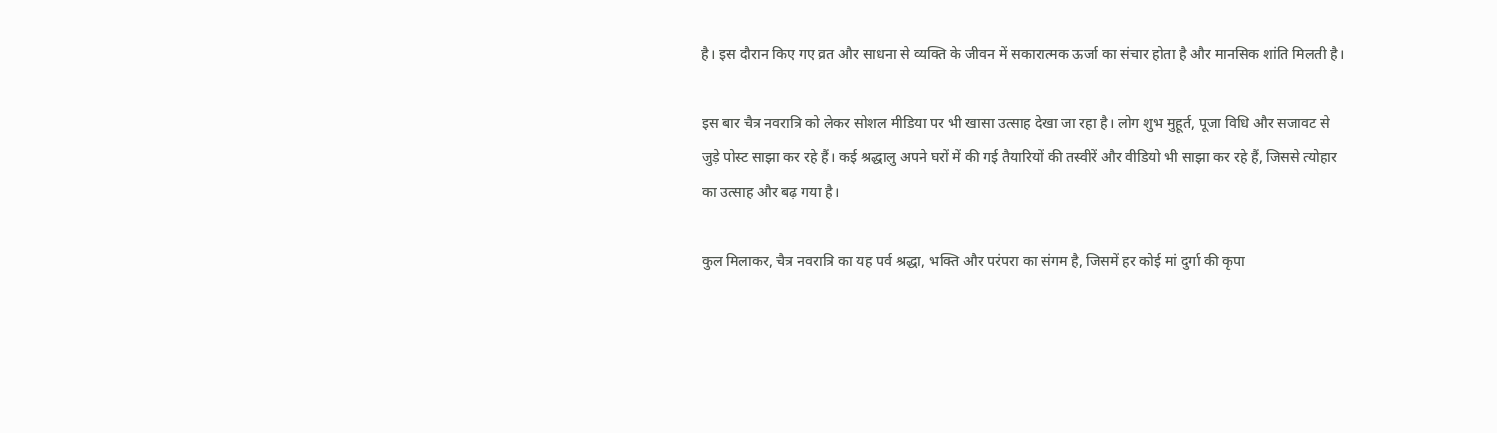है। इस दौरान किए गए व्रत और साधना से व्यक्ति के जीवन में सकारात्मक ऊर्जा का संचार होता है और मानसिक शांति मिलती है।

इस बार चैत्र नवरात्रि को लेकर सोशल मीडिया पर भी खासा उत्साह देखा जा रहा है। लोग शुभ मुहूर्त, पूजा विधि और सजावट से जुड़े पोस्ट साझा कर रहे हैं। कई श्रद्धालु अपने घरों में की गई तैयारियों की तस्वीरें और वीडियो भी साझा कर रहे हैं, जिससे त्योहार का उत्साह और बढ़ गया है।

कुल मिलाकर, चैत्र नवरात्रि का यह पर्व श्रद्धा, भक्ति और परंपरा का संगम है, जिसमें हर कोई मां दुर्गा की कृपा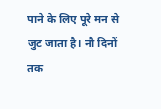पाने के लिए पूरे मन से जुट जाता है। नौ दिनों तक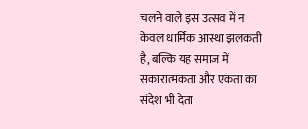चलने वाले इस उत्सव में न केवल धार्मिक आस्था झलकती है, बल्कि यह समाज में सकारात्मकता और एकता का संदेश भी देता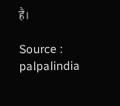है।

Source : palpalindia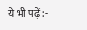ये भी पढ़ें :-